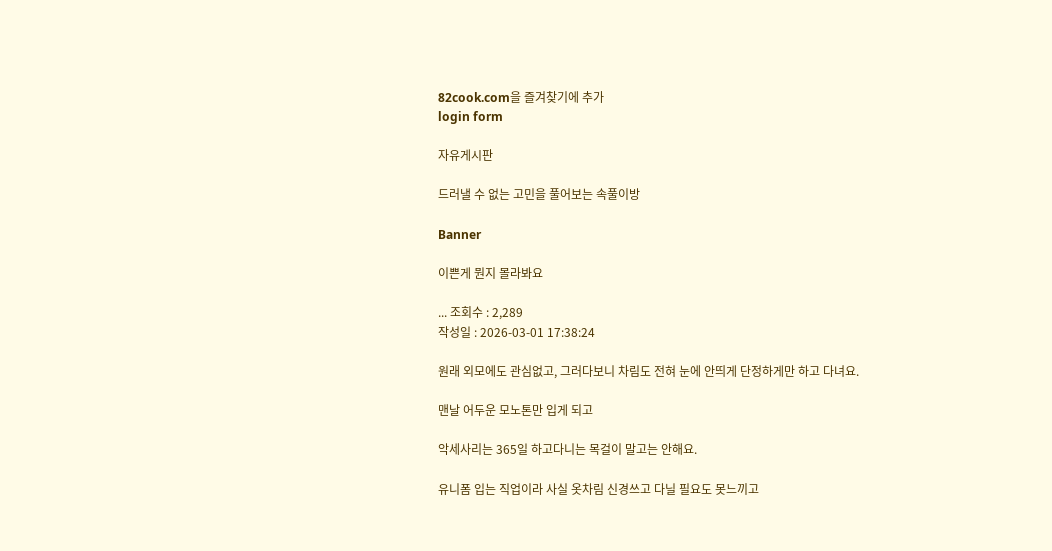82cook.com을 즐겨찾기에 추가
login form

자유게시판

드러낼 수 없는 고민을 풀어보는 속풀이방

Banner

이쁜게 뭔지 몰라봐요

... 조회수 : 2,289
작성일 : 2026-03-01 17:38:24

원래 외모에도 관심없고, 그러다보니 차림도 전혀 눈에 안띄게 단정하게만 하고 다녀요.

맨날 어두운 모노톤만 입게 되고

악세사리는 365일 하고다니는 목걸이 말고는 안해요.

유니폼 입는 직업이라 사실 옷차림 신경쓰고 다닐 필요도 못느끼고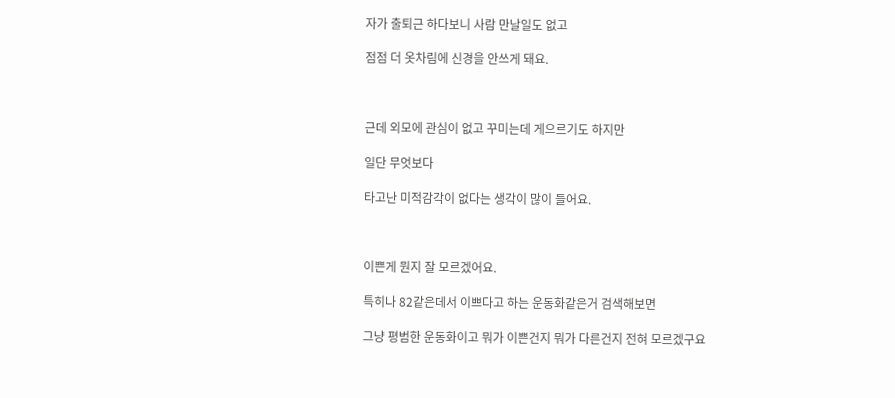자가 출퇴근 하다보니 사람 만날일도 없고

점점 더 옷차림에 신경을 안쓰게 돼요.



근데 외모에 관심이 없고 꾸미는데 게으르기도 하지만

일단 무엇보다

타고난 미적감각이 없다는 생각이 많이 들어요.



이쁜게 뭔지 잘 모르겠어요.

특히나 82같은데서 이쁘다고 하는 운동화같은거 검색해보면

그냥 평범한 운동화이고 뭐가 이쁜건지 뭐가 다른건지 전혀 모르겠구요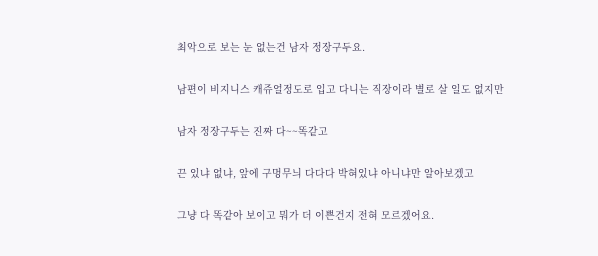최악으로 보는 눈 없는건 남자 정장구두요.

남편이 비지니스 캐쥬얼정도로 입고 다니는 직장이라 별로 살 일도 없지만

남자 정장구두는 진짜 다~~똑같고

끈 있냐 없냐, 앞에 구멍무늬 다다다 박혀있냐 아니냐만 알아보겠고

그냥 다 똑같아 보이고 뭐가 더 이쁜건지 전혀 모르겠어요.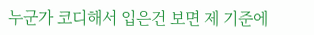누군가 코디해서 입은건 보면 제 기준에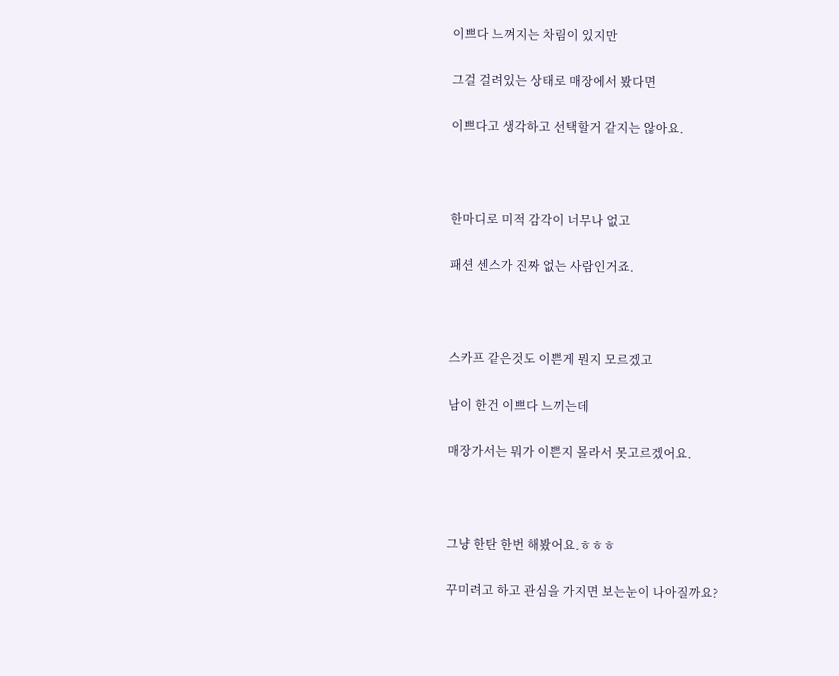이쁘다 느껴지는 차림이 있지만

그걸 걸려있는 상태로 매장에서 봤다면

이쁘다고 생각하고 선택할거 같지는 않아요.



한마디로 미적 감각이 너무나 없고

패션 센스가 진짜 없는 사람인거죠.



스카프 같은것도 이쁜게 뭔지 모르겠고

남이 한건 이쁘다 느끼는데

매장가서는 뭐가 이쁜지 몰라서 못고르겠어요.



그냥 한탄 한번 해봤어요.ㅎㅎㅎ

꾸미려고 하고 관심을 가지면 보는눈이 나아질까요?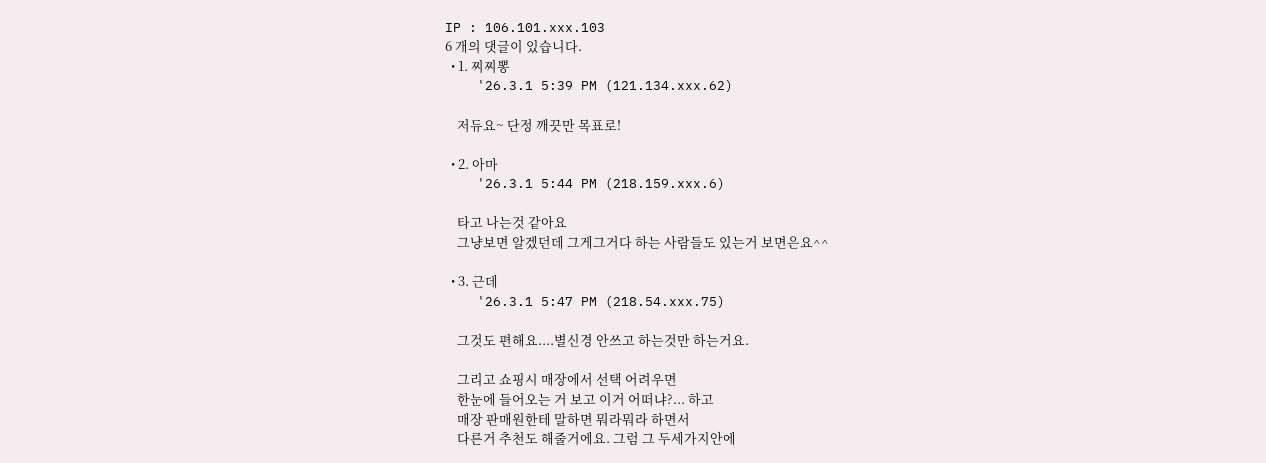IP : 106.101.xxx.103
6 개의 댓글이 있습니다.
  • 1. 찌찌뽕
    '26.3.1 5:39 PM (121.134.xxx.62)

    저듀요~ 단정 깨끗만 목표로!

  • 2. 아마
    '26.3.1 5:44 PM (218.159.xxx.6)

    타고 나는것 같아요
    그냥보면 알겠던데 그게그거다 하는 사람들도 있는거 보면은요^^

  • 3. 근데
    '26.3.1 5:47 PM (218.54.xxx.75)

    그것도 편해요....별신경 안쓰고 하는것만 하는거요.

    그리고 쇼핑시 매장에서 선택 어려우면
    한눈에 들어오는 거 보고 이거 어떠냐?... 하고
    매장 판매원한테 말하면 뭐라뭐라 하면서
    다른거 추천도 해줄거에요. 그럼 그 두세가지안에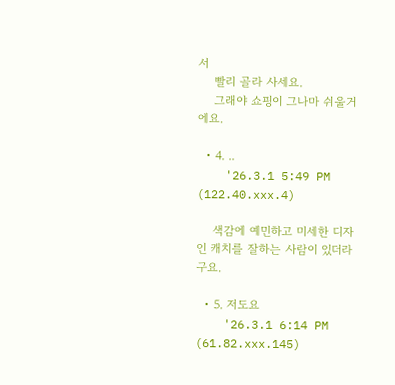서
    빨리 골라 사세요.
    그래야 쇼핑이 그나마 쉬울거에요.

  • 4. ..
    '26.3.1 5:49 PM (122.40.xxx.4)

    색감에 예민하고 미세한 디자인 캐치를 잘하는 사람이 있더라구요.

  • 5. 저도요
    '26.3.1 6:14 PM (61.82.xxx.145)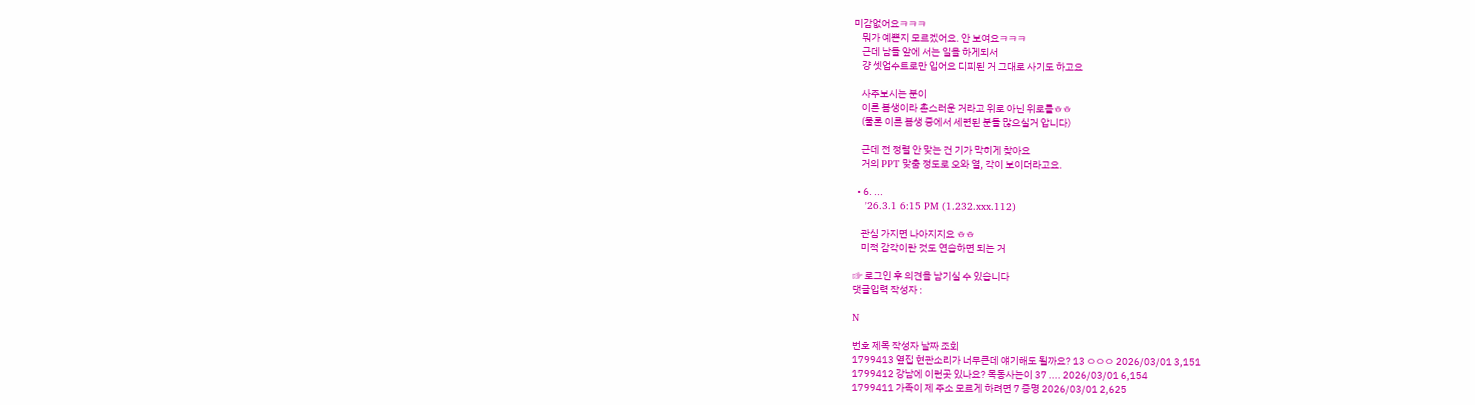미감없어요ㅋㅋㅋ
    뭐가 예쁜지 모르겠어요. 안 보여요ㅋㅋㅋ
    근데 남들 앞에 서는 일을 하게되서
    걍 셋업수트로만 입어요 디피된 거 그대로 사기도 하고요

    사주보시는 분이
    이른 봄생이라 촌스러운 거라고 위로 아닌 위로를ㅎㅎ
    (물론 이른 봄생 중에서 세련된 분들 많으실거 압니다)

    근데 전 정렬 안 맞는 건 기가 막히게 찾아요
    거의 PPT 맞춤 정도로 오와 열, 각이 보이더라고요.

  • 6. ...
    '26.3.1 6:15 PM (1.232.xxx.112)

    관심 가지면 나아지지요 ㅎㅎ
    미적 감각이란 것도 연습하면 되는 거

☞ 로그인 후 의견을 남기실 수 있습니다
댓글입력 작성자 :

N

번호 제목 작성자 날짜 조회
1799413 옆집 현관소리가 너무큰데 얘기해도 될까요? 13 ㅇㅇㅇ 2026/03/01 3,151
1799412 강남에 이런곳 있나요? 목동사는이 37 .... 2026/03/01 6,154
1799411 가족이 제 주소 모르게 하려면 7 증명 2026/03/01 2,625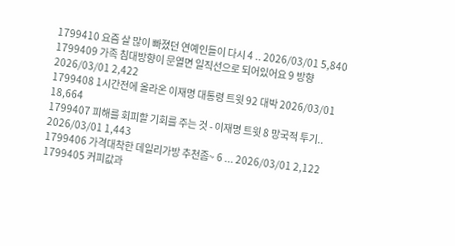1799410 요즘 살 많이 빠졌던 연예인들이 다시 4 .. 2026/03/01 5,840
1799409 가족 침대방향이 문열면 일직선으로 되어있어요 9 방향 2026/03/01 2,422
1799408 1시간전에 올라온 이재명 대통령 트윗 92 대박 2026/03/01 18,664
1799407 피해를 회피할 기회를 주는 것 - 이재명 트윗 8 망국적 투기.. 2026/03/01 1,443
1799406 가격대착한 데일리가방 추천좀~ 6 ... 2026/03/01 2,122
1799405 커피값과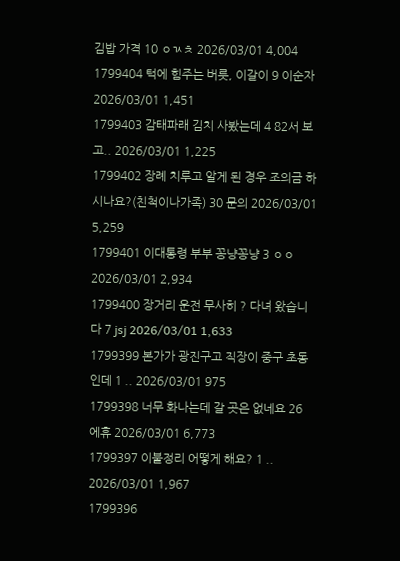김밥 가격 10 ㅇㄳㅊ 2026/03/01 4,004
1799404 턱에 힘주는 버릇, 이갈이 9 이순자 2026/03/01 1,451
1799403 감태파래 김치 사봤는데 4 82서 보고.. 2026/03/01 1,225
1799402 장례 치루고 알게 된 경우 조의금 하시나요?(친척이나가족) 30 문의 2026/03/01 5,259
1799401 이대통령 부부 꽁냥꽁냥 3 ㅇㅇ 2026/03/01 2,934
1799400 장거리 운전 무사히 ? 다녀 왔습니다 7 jsj 2026/03/01 1,633
1799399 본가가 광진구고 직장이 중구 초동인데 1 .. 2026/03/01 975
1799398 너무 화나는데 갈 곳은 없네요 26 에휴 2026/03/01 6,773
1799397 이불정리 어떻게 해요? 1 .. 2026/03/01 1,967
1799396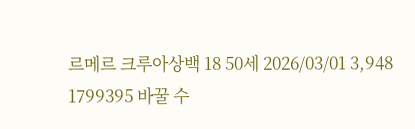르메르 크루아상백 18 50세 2026/03/01 3,948
1799395 바꿀 수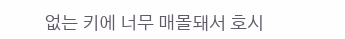없는 키에 너무 매몰돼서 호시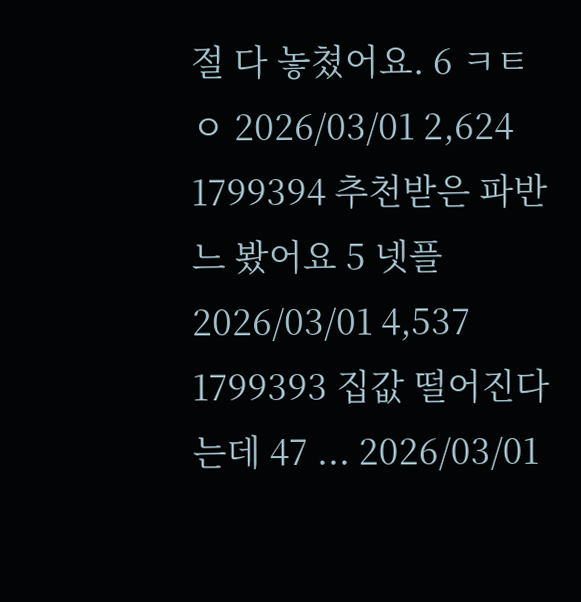절 다 놓쳤어요. 6 ㅋㅌㅇ 2026/03/01 2,624
1799394 추천받은 파반느 봤어요 5 넷플 2026/03/01 4,537
1799393 집값 떨어진다는데 47 ... 2026/03/01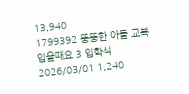13,940
1799392 뚱뚱한 아들 교복 입을때요 3 입학식 2026/03/01 1,240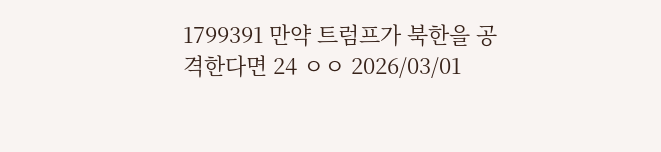1799391 만약 트럼프가 북한을 공격한다면 24 ㅇㅇ 2026/03/01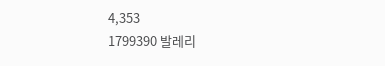4,353
1799390 발레리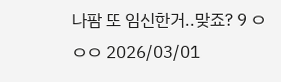나팜 또 임신한거..맞죠? 9 ㅇㅇㅇ 2026/03/01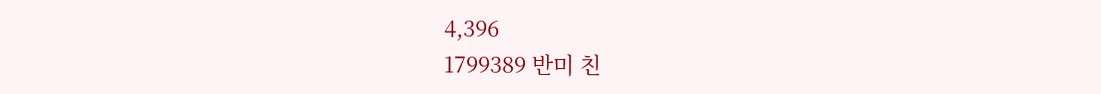4,396
1799389 반미 친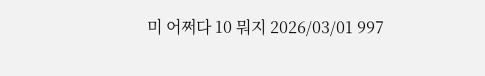미 어쩌다 10 뭐지 2026/03/01 997